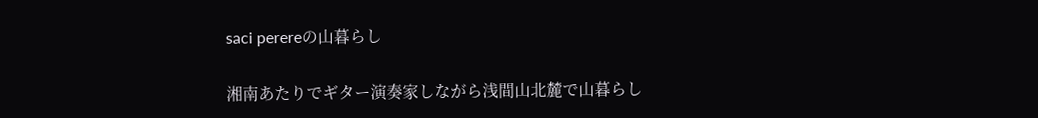saci perereの山暮らし

湘南あたりでギター演奏家しながら浅間山北麓で山暮らし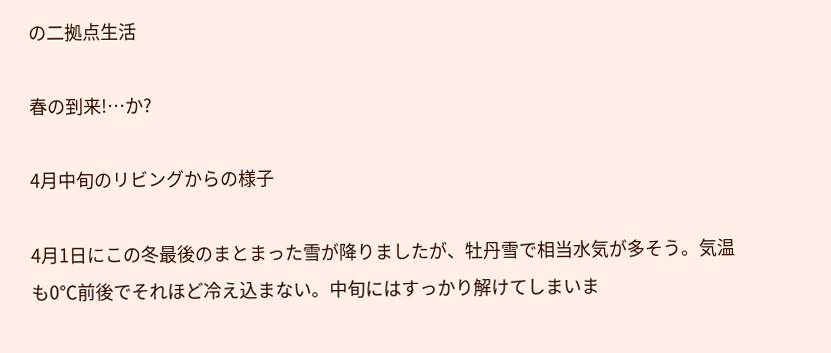の二拠点生活

春の到来!…か?

4月中旬のリビングからの様子

4月1日にこの冬最後のまとまった雪が降りましたが、牡丹雪で相当水気が多そう。気温も0℃前後でそれほど冷え込まない。中旬にはすっかり解けてしまいま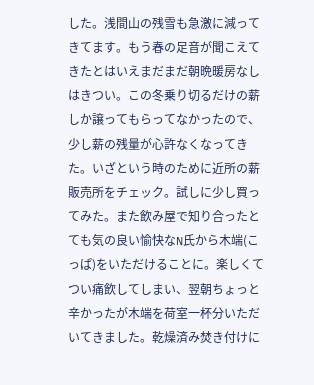した。浅間山の残雪も急激に減ってきてます。もう春の足音が聞こえてきたとはいえまだまだ朝晩暖房なしはきつい。この冬乗り切るだけの薪しか譲ってもらってなかったので、少し薪の残量が心許なくなってきた。いざという時のために近所の薪販売所をチェック。試しに少し買ってみた。また飲み屋で知り合ったとても気の良い愉快なN氏から木端(こっぱ)をいただけることに。楽しくてつい痛飲してしまい、翌朝ちょっと辛かったが木端を荷室一杯分いただいてきました。乾燥済み焚き付けに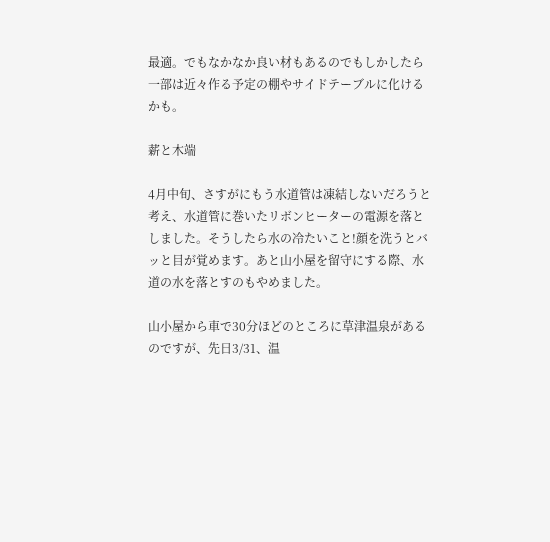最適。でもなかなか良い材もあるのでもしかしたら一部は近々作る予定の棚やサイドテーブルに化けるかも。

薪と木端

4月中旬、さすがにもう水道管は凍結しないだろうと考え、水道管に巻いたリボンヒーターの電源を落としました。そうしたら水の冷たいこと!顔を洗うとバッと目が覚めます。あと山小屋を留守にする際、水道の水を落とすのもやめました。

山小屋から車で30分ほどのところに草津温泉があるのですが、先日3/31、温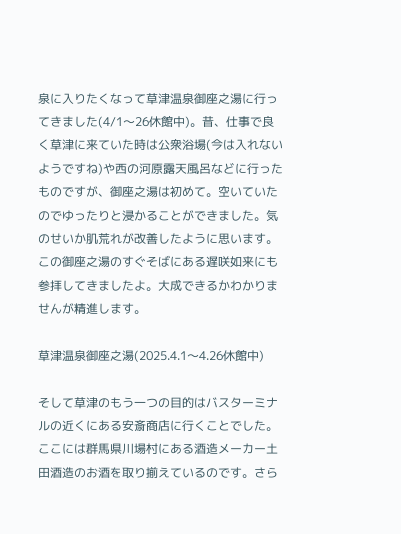泉に入りたくなって草津温泉御座之湯に行ってきました(4/1〜26休館中)。昔、仕事で良く草津に来ていた時は公衆浴場(今は入れないようですね)や西の河原露天風呂などに行ったものですが、御座之湯は初めて。空いていたのでゆったりと浸かることができました。気のせいか肌荒れが改善したように思います。この御座之湯のすぐそばにある遅咲如来にも参拝してきましたよ。大成できるかわかりませんが精進します。

草津温泉御座之湯(2025.4.1〜4.26休館中)

そして草津のもう一つの目的はバスターミナルの近くにある安斎商店に行くことでした。ここには群馬県川場村にある酒造メーカー土田酒造のお酒を取り揃えているのです。さら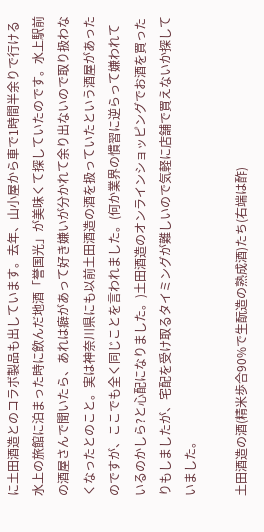に土田酒造とのコラボ製品も出しています。去年、山小屋から車で1時間半余りで行ける水上の旅館に泊まった時に飲んだ地酒「誉国光」が美味くて探していたのです。水上駅前の酒屋さんで聞いたら、あれは癖があって好き嫌いが分かれて余り出ないので取り扱わなくなったとのこと。実は神奈川県にも以前土田酒造の酒を扱っていたという酒屋があったのですが、ここでも全く同じことを言われました。(何か業界の慣習に逆らって嫌われているのかしら?と心配になりました。)土田酒造のオンラインショッピングでお酒を買ったりもしましたが、宅配を受け取るタイミングが難しいので気軽に店舗で買えないか探していました。

土田酒造の酒(精米歩合90%で生酛造の熟成酒)たち(右端は酢)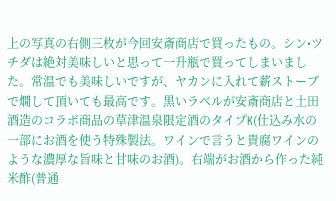上の写真の右側三枚が今回安斎商店で買ったもの。シン•ツチダは絶対美味しいと思って一升瓶で買ってしまいました。常温でも美味しいですが、ヤカンに入れて薪ストーブで燗して頂いても最高です。黒いラベルが安斎商店と土田酒造のコラボ商品の草津温泉限定酒のタイプK(仕込み水の一部にお酒を使う特殊製法。ワインで言うと貴腐ワインのような濃厚な旨味と甘味のお酒)。右端がお酒から作った純米酢(普通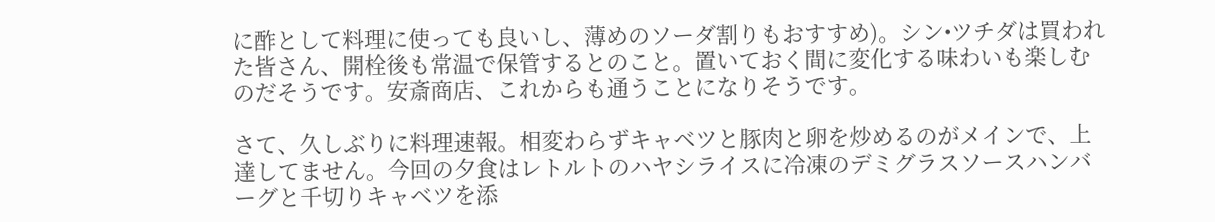に酢として料理に使っても良いし、薄めのソーダ割りもおすすめ)。シン•ツチダは買われた皆さん、開栓後も常温で保管するとのこと。置いておく間に変化する味わいも楽しむのだそうです。安斎商店、これからも通うことになりそうです。

さて、久しぶりに料理速報。相変わらずキャベツと豚肉と卵を炒めるのがメインで、上達してません。今回の夕食はレトルトのハヤシライスに冷凍のデミグラスソースハンバーグと千切りキャベツを添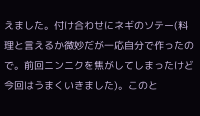えました。付け合わせにネギのソテー(料理と言えるか微妙だが一応自分で作ったので。前回ニンニクを焦がしてしまったけど今回はうまくいきました)。このと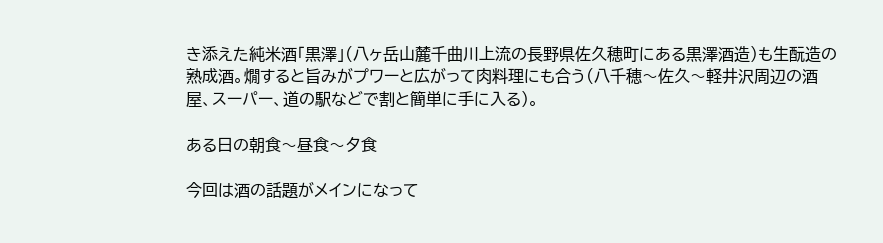き添えた純米酒「黒澤」(八ヶ岳山麓千曲川上流の長野県佐久穂町にある黒澤酒造)も生酛造の熟成酒。燗すると旨みがプワーと広がって肉料理にも合う(八千穂〜佐久〜軽井沢周辺の酒屋、スーパー、道の駅などで割と簡単に手に入る)。

ある日の朝食〜昼食〜夕食

今回は酒の話題がメインになって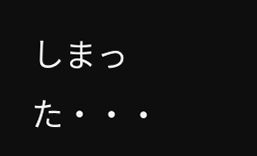しまった・・・